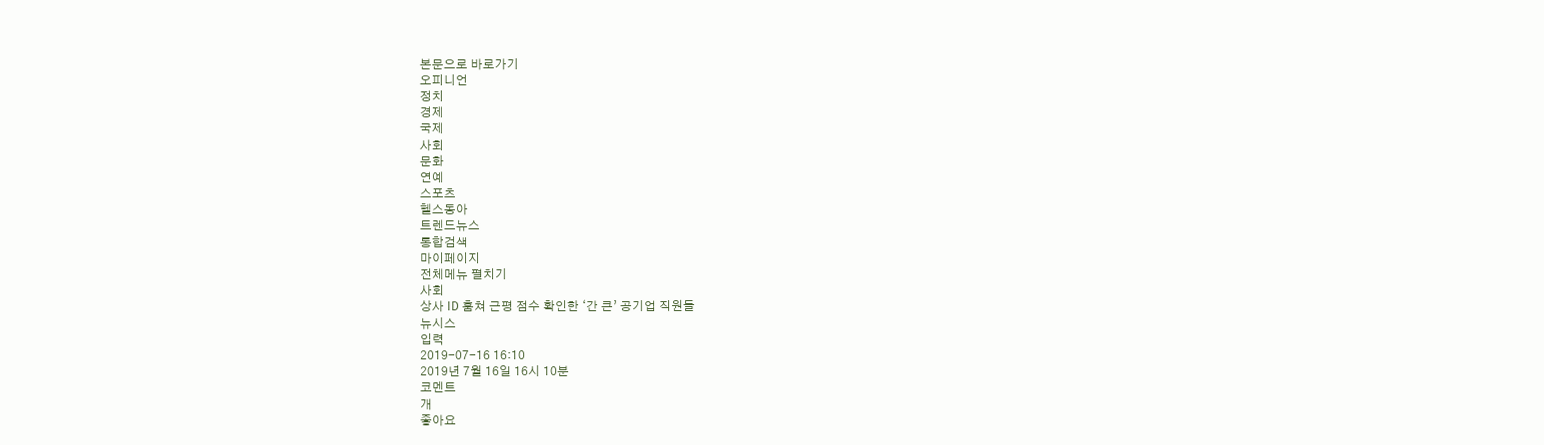본문으로 바로가기
오피니언
정치
경제
국제
사회
문화
연예
스포츠
헬스동아
트렌드뉴스
통합검색
마이페이지
전체메뉴 펼치기
사회
상사 ID 훔쳐 근평 점수 확인한 ‘간 큰’ 공기업 직원들
뉴시스
입력
2019-07-16 16:10
2019년 7월 16일 16시 10분
코멘트
개
좋아요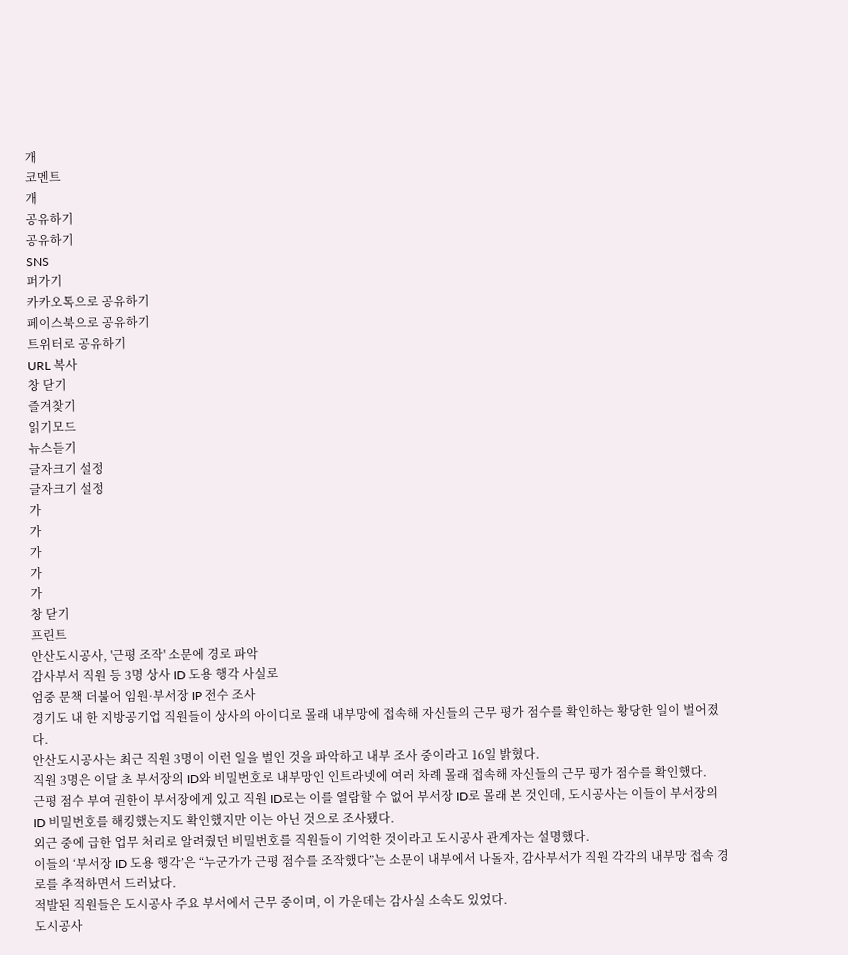개
코멘트
개
공유하기
공유하기
SNS
퍼가기
카카오톡으로 공유하기
페이스북으로 공유하기
트위터로 공유하기
URL 복사
창 닫기
즐겨찾기
읽기모드
뉴스듣기
글자크기 설정
글자크기 설정
가
가
가
가
가
창 닫기
프린트
안산도시공사, '근평 조작' 소문에 경로 파악
감사부서 직원 등 3명 상사 ID 도용 행각 사실로
엄중 문책 더불어 임원·부서장 IP 전수 조사
경기도 내 한 지방공기업 직원들이 상사의 아이디로 몰래 내부망에 접속해 자신들의 근무 평가 점수를 확인하는 황당한 일이 벌어졌다.
안산도시공사는 최근 직원 3명이 이런 일을 벌인 것을 파악하고 내부 조사 중이라고 16일 밝혔다.
직원 3명은 이달 초 부서장의 ID와 비밀번호로 내부망인 인트라넷에 여러 차례 몰래 접속해 자신들의 근무 평가 점수를 확인했다.
근평 점수 부여 권한이 부서장에게 있고 직원 ID로는 이를 열람할 수 없어 부서장 ID로 몰래 본 것인데, 도시공사는 이들이 부서장의 ID 비밀번호를 해킹했는지도 확인했지만 이는 아닌 것으로 조사됐다.
외근 중에 급한 업무 처리로 알려줬던 비밀번호를 직원들이 기억한 것이라고 도시공사 관계자는 설명했다.
이들의 ‘부서장 ID 도용 행각’은 “누군가가 근평 점수를 조작했다”는 소문이 내부에서 나돌자, 감사부서가 직원 각각의 내부망 접속 경로를 추적하면서 드러났다.
적발된 직원들은 도시공사 주요 부서에서 근무 중이며, 이 가운데는 감사실 소속도 있었다.
도시공사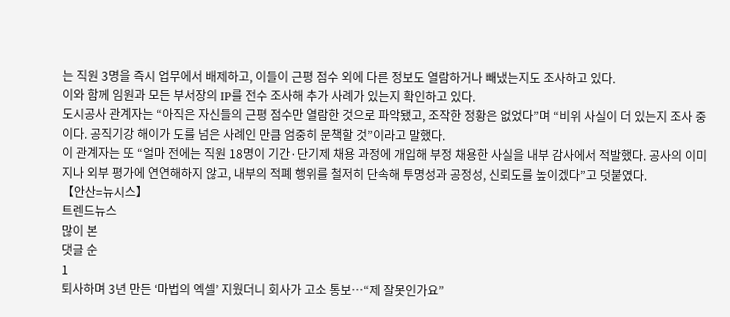는 직원 3명을 즉시 업무에서 배제하고, 이들이 근평 점수 외에 다른 정보도 열람하거나 빼냈는지도 조사하고 있다.
이와 함께 임원과 모든 부서장의 IP를 전수 조사해 추가 사례가 있는지 확인하고 있다.
도시공사 관계자는 “아직은 자신들의 근평 점수만 열람한 것으로 파악됐고, 조작한 정황은 없었다”며 “비위 사실이 더 있는지 조사 중이다. 공직기강 해이가 도를 넘은 사례인 만큼 엄중히 문책할 것”이라고 말했다.
이 관계자는 또 “얼마 전에는 직원 18명이 기간·단기제 채용 과정에 개입해 부정 채용한 사실을 내부 감사에서 적발했다. 공사의 이미지나 외부 평가에 연연해하지 않고, 내부의 적폐 행위를 철저히 단속해 투명성과 공정성, 신뢰도를 높이겠다”고 덧붙였다.
【안산=뉴시스】
트렌드뉴스
많이 본
댓글 순
1
퇴사하며 3년 만든 ‘마법의 엑셀’ 지웠더니 회사가 고소 통보…“제 잘못인가요”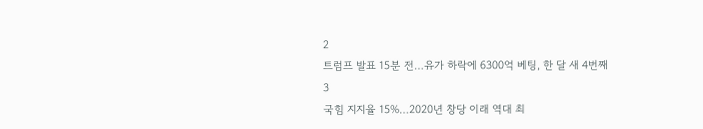2
트럼프 발표 15분 전…유가 하락에 6300억 베팅, 한 달 새 4번째
3
국힘 지지율 15%…2020년 창당 이래 역대 최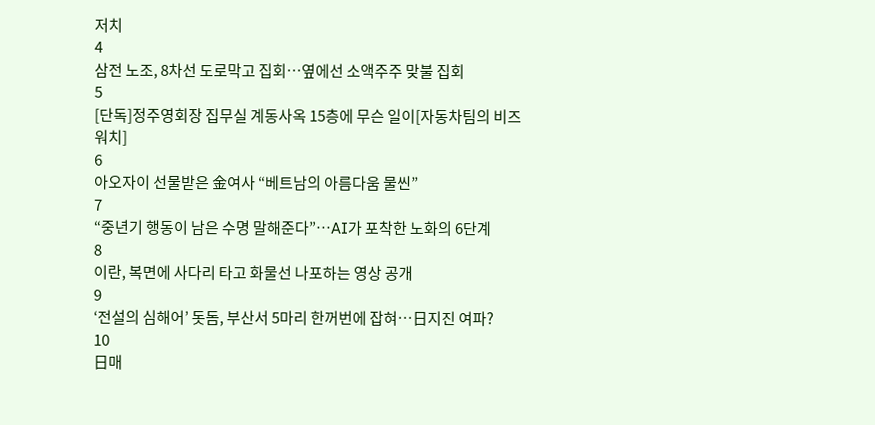저치
4
삼전 노조, 8차선 도로막고 집회…옆에선 소액주주 맞불 집회
5
[단독]정주영회장 집무실 계동사옥 15층에 무슨 일이[자동차팀의 비즈워치]
6
아오자이 선물받은 金여사 “베트남의 아름다움 물씬”
7
“중년기 행동이 남은 수명 말해준다”…AI가 포착한 노화의 6단계
8
이란, 복면에 사다리 타고 화물선 나포하는 영상 공개
9
‘전설의 심해어’ 돗돔, 부산서 5마리 한꺼번에 잡혀…日지진 여파?
10
日매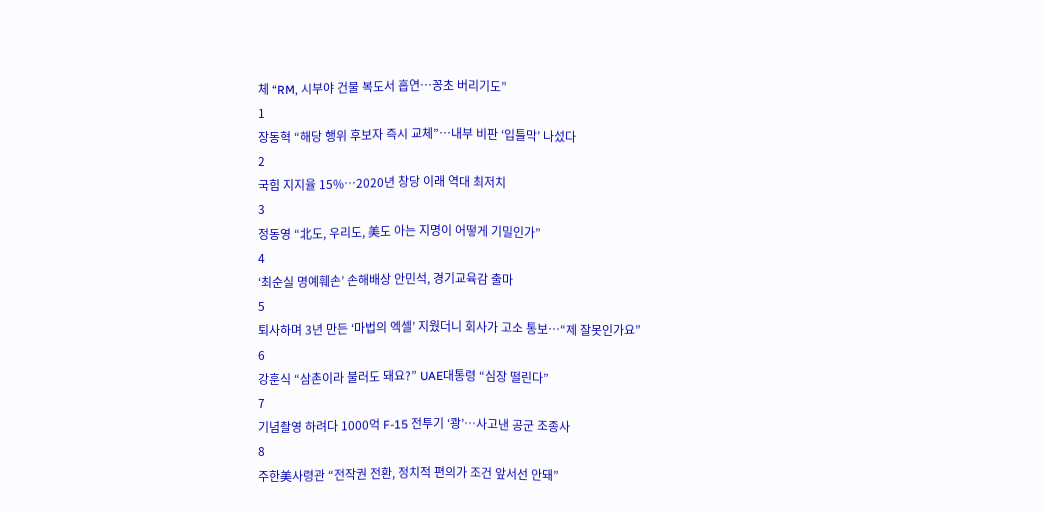체 “RM, 시부야 건물 복도서 흡연…꽁초 버리기도”
1
장동혁 “해당 행위 후보자 즉시 교체”…내부 비판 ‘입틀막’ 나섰다
2
국힘 지지율 15%…2020년 창당 이래 역대 최저치
3
정동영 “北도, 우리도, 美도 아는 지명이 어떻게 기밀인가”
4
‘최순실 명예훼손’ 손해배상 안민석, 경기교육감 출마
5
퇴사하며 3년 만든 ‘마법의 엑셀’ 지웠더니 회사가 고소 통보…“제 잘못인가요”
6
강훈식 “삼촌이라 불러도 돼요?” UAE대통령 “심장 떨린다”
7
기념촬영 하려다 1000억 F-15 전투기 ‘쾅’…사고낸 공군 조종사
8
주한美사령관 “전작권 전환, 정치적 편의가 조건 앞서선 안돼”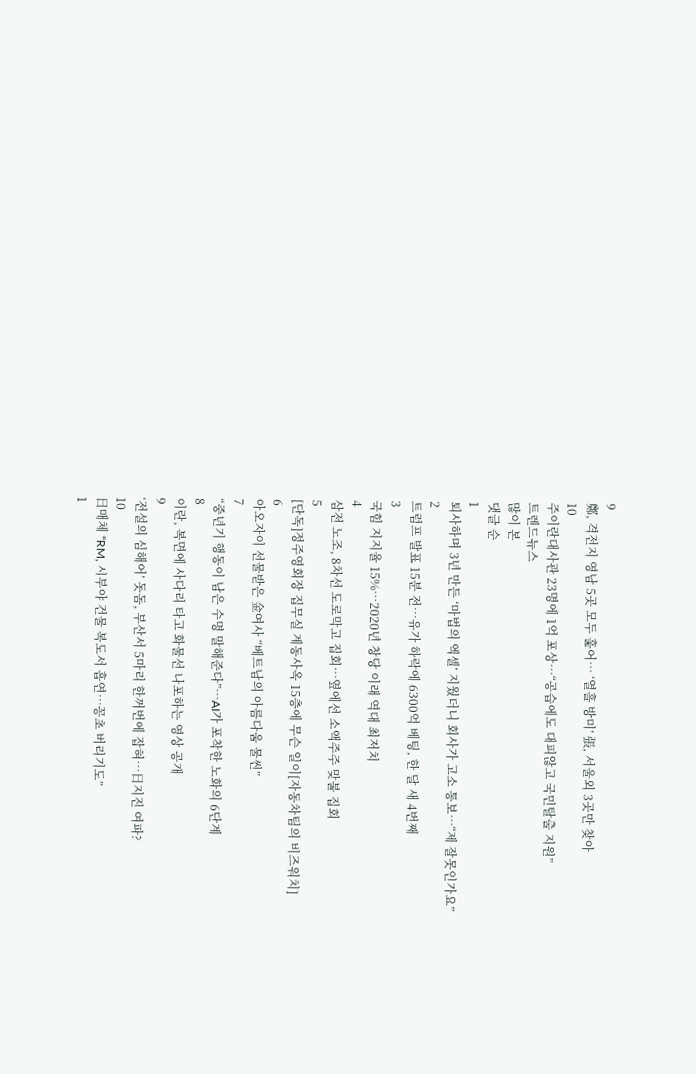9
鄭, 격전지 영남 5곳 모두 훑어… ‘열흘 방미’ 張, 서울외 3곳만 찾아
10
주이란대사관 23명에 1억 포상…“공습에도 대피않고 국민탈출 지원”
트렌드뉴스
많이 본
댓글 순
1
퇴사하며 3년 만든 ‘마법의 엑셀’ 지웠더니 회사가 고소 통보…“제 잘못인가요”
2
트럼프 발표 15분 전…유가 하락에 6300억 베팅, 한 달 새 4번째
3
국힘 지지율 15%…2020년 창당 이래 역대 최저치
4
삼전 노조, 8차선 도로막고 집회…옆에선 소액주주 맞불 집회
5
[단독]정주영회장 집무실 계동사옥 15층에 무슨 일이[자동차팀의 비즈워치]
6
아오자이 선물받은 金여사 “베트남의 아름다움 물씬”
7
“중년기 행동이 남은 수명 말해준다”…AI가 포착한 노화의 6단계
8
이란, 복면에 사다리 타고 화물선 나포하는 영상 공개
9
‘전설의 심해어’ 돗돔, 부산서 5마리 한꺼번에 잡혀…日지진 여파?
10
日매체 “RM, 시부야 건물 복도서 흡연…꽁초 버리기도”
1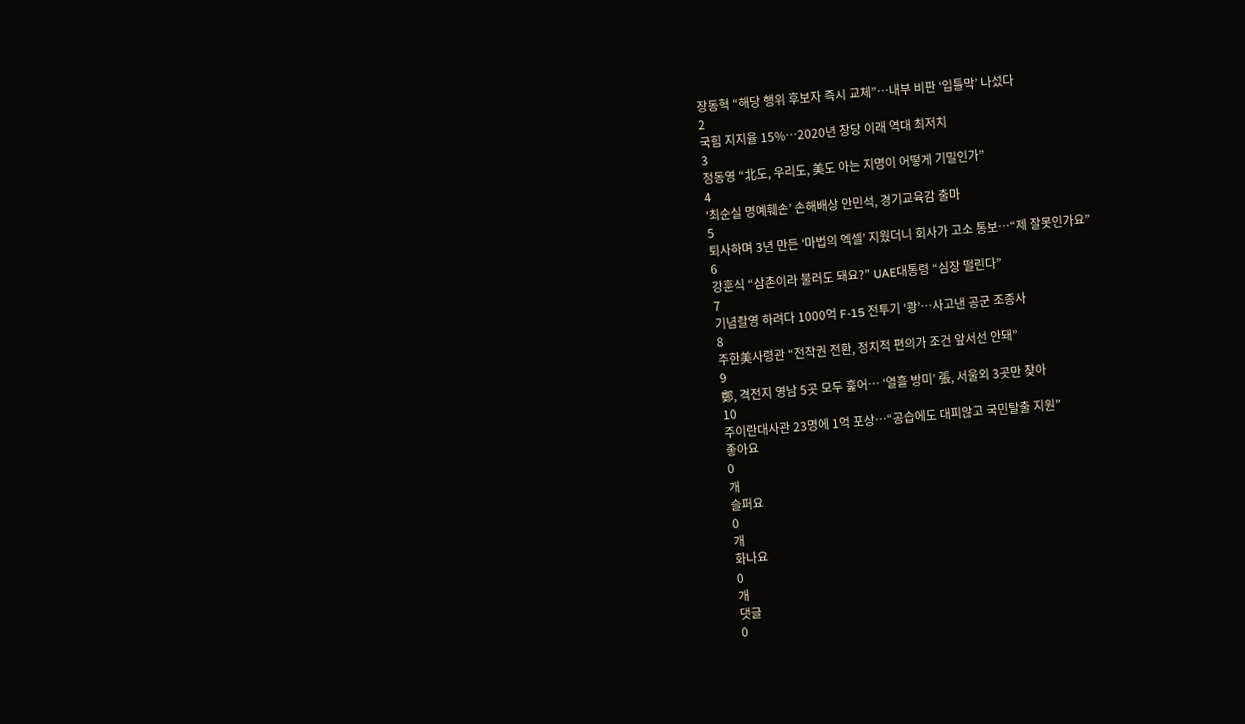장동혁 “해당 행위 후보자 즉시 교체”…내부 비판 ‘입틀막’ 나섰다
2
국힘 지지율 15%…2020년 창당 이래 역대 최저치
3
정동영 “北도, 우리도, 美도 아는 지명이 어떻게 기밀인가”
4
‘최순실 명예훼손’ 손해배상 안민석, 경기교육감 출마
5
퇴사하며 3년 만든 ‘마법의 엑셀’ 지웠더니 회사가 고소 통보…“제 잘못인가요”
6
강훈식 “삼촌이라 불러도 돼요?” UAE대통령 “심장 떨린다”
7
기념촬영 하려다 1000억 F-15 전투기 ‘쾅’…사고낸 공군 조종사
8
주한美사령관 “전작권 전환, 정치적 편의가 조건 앞서선 안돼”
9
鄭, 격전지 영남 5곳 모두 훑어… ‘열흘 방미’ 張, 서울외 3곳만 찾아
10
주이란대사관 23명에 1억 포상…“공습에도 대피않고 국민탈출 지원”
좋아요
0
개
슬퍼요
0
개
화나요
0
개
댓글
0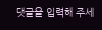댓글을 입력해 주세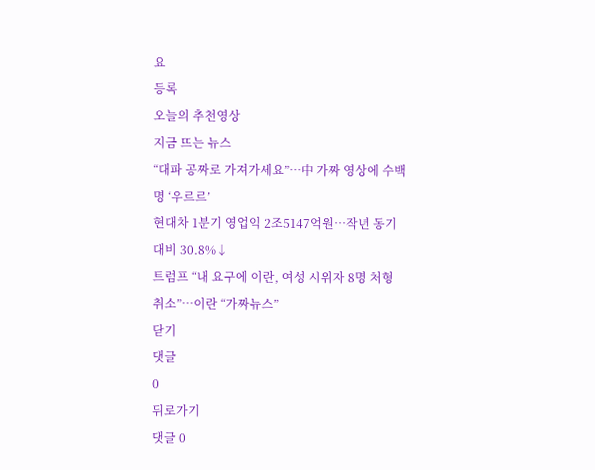요
등록
오늘의 추천영상
지금 뜨는 뉴스
“대파 공짜로 가져가세요”…中 가짜 영상에 수백 명 ‘우르르’
현대차 1분기 영업익 2조5147억원…작년 동기 대비 30.8%↓
트럼프 “내 요구에 이란, 여성 시위자 8명 처형 취소”…이란 “가짜뉴스”
닫기
댓글
0
뒤로가기
댓글 0